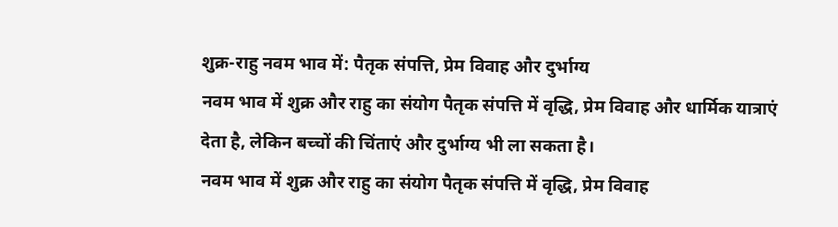शुक्र-राहु नवम भाव में: पैतृक संपत्ति, प्रेम विवाह और दुर्भाग्य
नवम भाव में शुक्र और राहु का संयोग पैतृक संपत्ति में वृद्धि, प्रेम विवाह और धार्मिक यात्राएं देता है, लेकिन बच्चों की चिंताएं और दुर्भाग्य भी ला सकता है।
नवम भाव में शुक्र और राहु का संयोग पैतृक संपत्ति में वृद्धि, प्रेम विवाह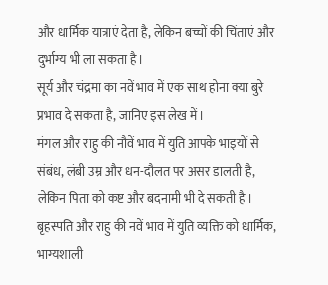और धार्मिक यात्राएं देता है, लेकिन बच्चों की चिंताएं और दुर्भाग्य भी ला सकता है।
सूर्य और चंद्रमा का नवें भाव में एक साथ होना क्या बुरे प्रभाव दे सकता है, जानिए इस लेख में।
मंगल और राहु की नौवें भाव में युति आपके भाइयों से संबंध, लंबी उम्र और धन-दौलत पर असर डालती है, लेकिन पिता को कष्ट और बदनामी भी दे सकती है।
बृहस्पति और राहु की नवें भाव में युति व्यक्ति को धार्मिक, भाग्यशाली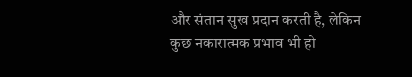और संतान सुख प्रदान करती है, लेकिन कुछ नकारात्मक प्रभाव भी हो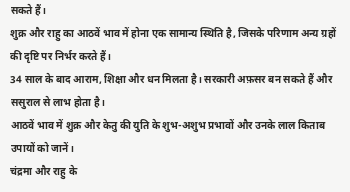सकते हैं।
शुक्र और राहु का आठवें भाव में होना एक सामान्य स्थिति है, जिसके परिणाम अन्य ग्रहों की दृष्टि पर निर्भर करते हैं।
34 साल के बाद आराम, शिक्षा और धन मिलता है। सरकारी अफ़सर बन सकते हैं और ससुराल से लाभ होता है।
आठवें भाव में शुक्र और केतु की युति के शुभ-अशुभ प्रभावों और उनके लाल किताब उपायों को जानें।
चंद्रमा और राहु के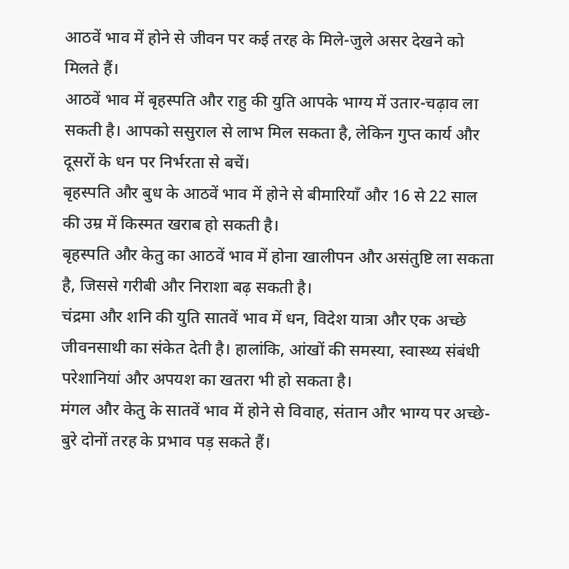आठवें भाव में होने से जीवन पर कई तरह के मिले-जुले असर देखने को मिलते हैं।
आठवें भाव में बृहस्पति और राहु की युति आपके भाग्य में उतार-चढ़ाव ला सकती है। आपको ससुराल से लाभ मिल सकता है, लेकिन गुप्त कार्य और दूसरों के धन पर निर्भरता से बचें।
बृहस्पति और बुध के आठवें भाव में होने से बीमारियाँ और 16 से 22 साल की उम्र में किस्मत खराब हो सकती है।
बृहस्पति और केतु का आठवें भाव में होना खालीपन और असंतुष्टि ला सकता है, जिससे गरीबी और निराशा बढ़ सकती है।
चंद्रमा और शनि की युति सातवें भाव में धन, विदेश यात्रा और एक अच्छे जीवनसाथी का संकेत देती है। हालांकि, आंखों की समस्या, स्वास्थ्य संबंधी परेशानियां और अपयश का खतरा भी हो सकता है।
मंगल और केतु के सातवें भाव में होने से विवाह, संतान और भाग्य पर अच्छे-बुरे दोनों तरह के प्रभाव पड़ सकते हैं।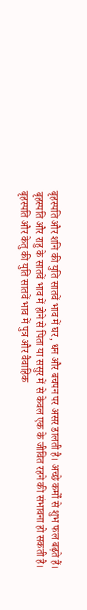बृहस्पति और शनि की युति सातवें भाव में घर, धन और बचपन पर असर डालती है। अच्छे कर्मों से शुभ फल बढ़ते हैं।
बृहस्पति और राहु के सातवें भाव में होने से पिता या ससुर में से केवल एक के जीवित रहने की संभावना हो सकती है।
बृहस्पति और केतु की युति सातवें भाव में पुत्र और वैवाहिक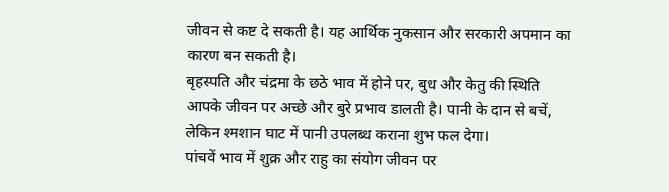जीवन से कष्ट दे सकती है। यह आर्थिक नुकसान और सरकारी अपमान का कारण बन सकती है।
बृहस्पति और चंद्रमा के छठे भाव में होने पर, बुध और केतु की स्थिति आपके जीवन पर अच्छे और बुरे प्रभाव डालती है। पानी के दान से बचें, लेकिन श्मशान घाट में पानी उपलब्ध कराना शुभ फल देगा।
पांचवें भाव में शुक्र और राहु का संयोग जीवन पर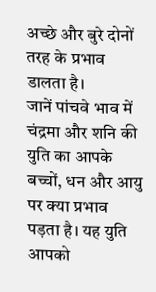अच्छे और बुरे दोनों तरह के प्रभाव डालता है।
जानें पांचवे भाव में चंद्रमा और शनि की युति का आपके बच्चों, धन और आयु पर क्या प्रभाव पड़ता है। यह युति आपको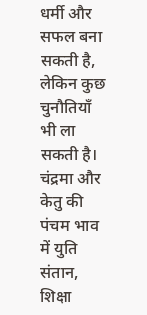धर्मी और सफल बना सकती है, लेकिन कुछ चुनौतियाँ भी ला सकती है।
चंद्रमा और केतु की पंचम भाव में युति संतान, शिक्षा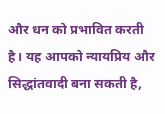और धन को प्रभावित करती है। यह आपको न्यायप्रिय और सिद्धांतवादी बना सकती है,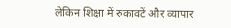लेकिन शिक्षा में रुकावटें और व्यापार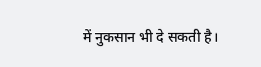में नुकसान भी दे सकती है।